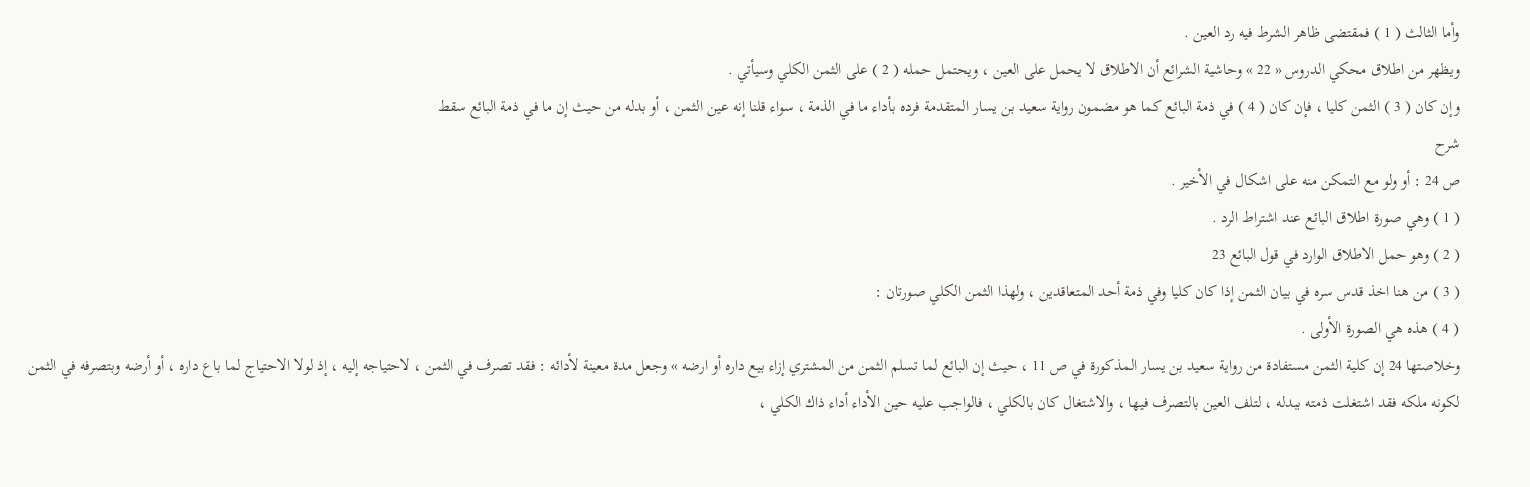وأما الثالث ( 1 ) فمقتضى ظاهر الشرط فيه رد العين .
ويظهر من اطلاق محكي الدروس « 22 » وحاشية الشرائع أن الاطلاق لا يحمل على العين ، ويحتمل حمله ( 2 ) على الثمن الكلي وسيأتي .
وإن كان ( 3 ) الثمن كليا ، فإن كان ( 4 ) في ذمة البائع كما هو مضمون رواية سعيد بن يسار المتقدمة فرده بأداء ما في الذمة ، سواء قلنا إنه عين الثمن ، أو بدله من حيث إن ما في ذمة البائع سقط
شرح
ص 24 : أو ولو مع التمكن منه على اشكال في الأخير .
( 1 ) وهي صورة اطلاق البائع عند اشتراط الرد .
( 2 ) وهو حمل الاطلاق الوارد في قول البائع 23
( 3 ) من هنا اخذ قدس سره في بيان الثمن إذا كان كليا وفي ذمة أحد المتعاقدين ، ولهذا الثمن الكلي صورتان :
( 4 ) هذه هي الصورة الأولى .
وخلاصتها 24 إن كلية الثمن مستفادة من رواية سعيد بن يسار المذكورة في ص 11 ، حيث إن البائع لما تسلم الثمن من المشتري إزاء بيع داره أو ارضه » وجعل مدة معينة لأدائه : فقد تصرف في الثمن ، لاحتياجه إليه ، إذ لولا الاحتياج لما باع داره ، أو أرضه وبتصرفه في الثمن لكونه ملكه فقد اشتغلت ذمته ببدله ، لتلف العين بالتصرف فيها ، والاشتغال كان بالكلي ، فالواجب عليه حين الأداء أداء ذاك الكلي ،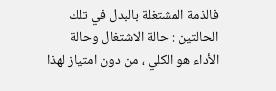فالذمة المشتغلة بالبدل في تلك الحالتين : حالة الاشتغال وحالة الأداء هو الكلي ، من دون امتياز لهذا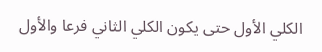الكلي الأول حتى يكون الكلي الثاني فرعا والأول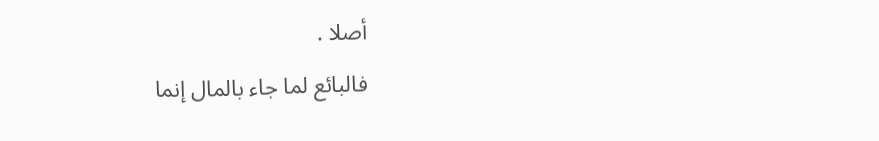أصلا .
فالبائع لما جاء بالمال إنما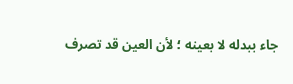جاء ببدله لا بعينه ؛ لأن العين قد تصرف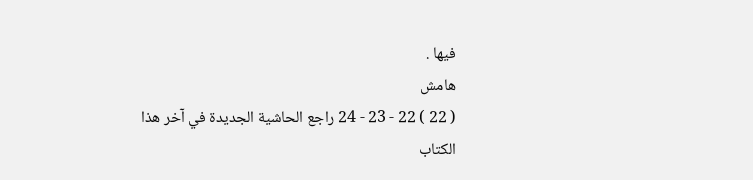فيها .
هامش
( 22 ) 22 - 23 - 24 راجع الحاشية الجديدة في آخر هذا الكتاب